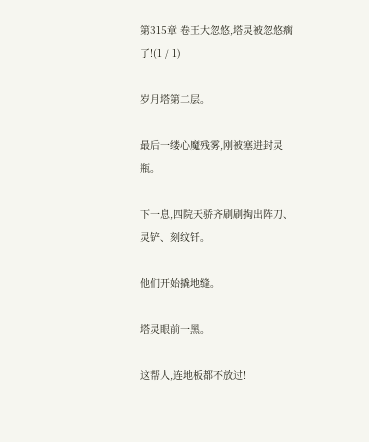第315章 卷王大忽悠,塔灵被忽悠瘸了!(1 / 1)

岁月塔第二层。

最后一缕心魔残雾,刚被塞进封灵瓶。

下一息,四院天骄齐刷刷掏出阵刀、灵铲、刻纹钎。

他们开始撬地缝。

塔灵眼前一黑。

这帮人,连地板都不放过!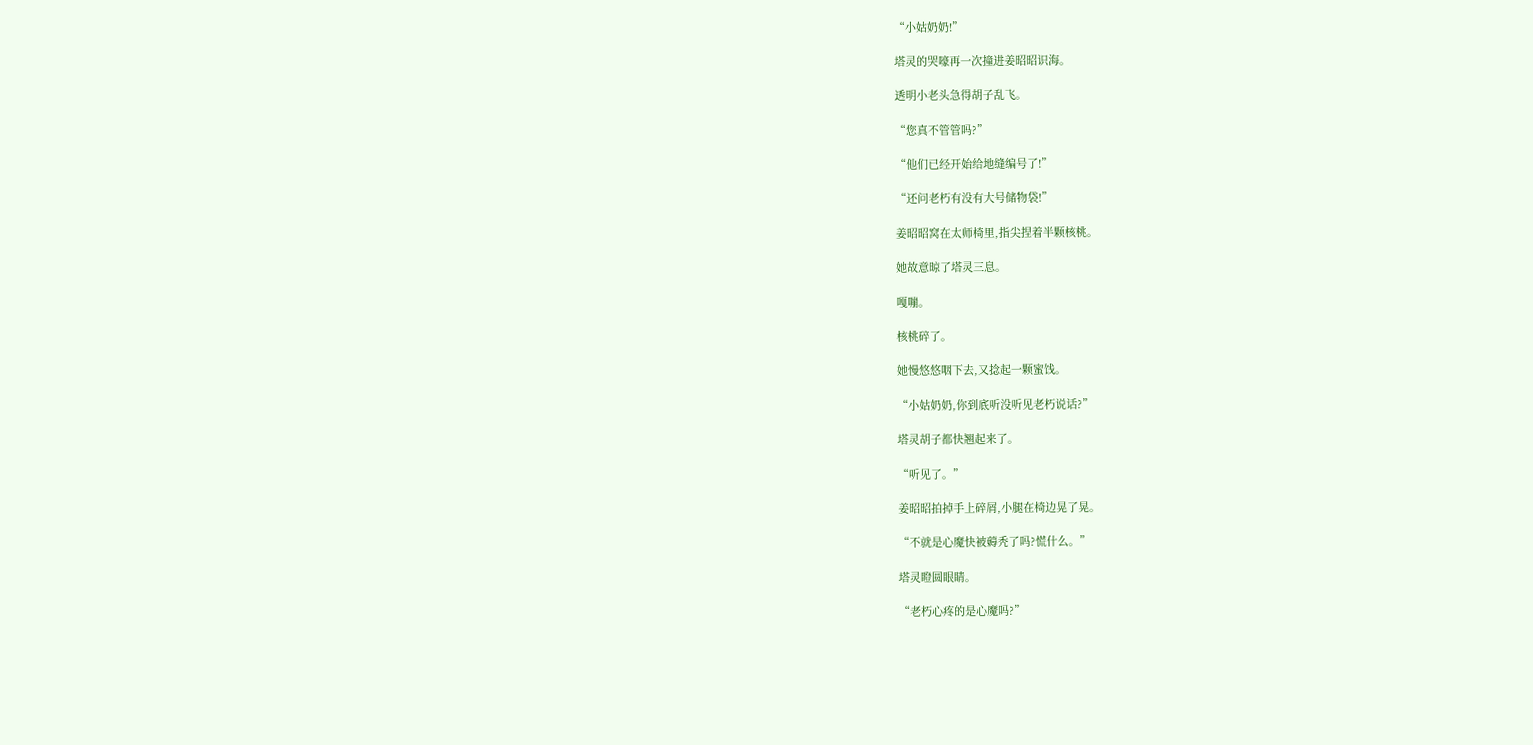“小姑奶奶!”

塔灵的哭嚎再一次撞进姜昭昭识海。

透明小老头急得胡子乱飞。

“您真不管管吗?”

“他们已经开始给地缝编号了!”

“还问老朽有没有大号储物袋!”

姜昭昭窝在太师椅里,指尖捏着半颗核桃。

她故意晾了塔灵三息。

嘎嘣。

核桃碎了。

她慢悠悠咽下去,又捻起一颗蜜饯。

“小姑奶奶,你到底听没听见老朽说话?”

塔灵胡子都快翘起来了。

“听见了。”

姜昭昭拍掉手上碎屑,小腿在椅边晃了晃。

“不就是心魔快被薅秃了吗?慌什么。”

塔灵瞪圆眼睛。

“老朽心疼的是心魔吗?”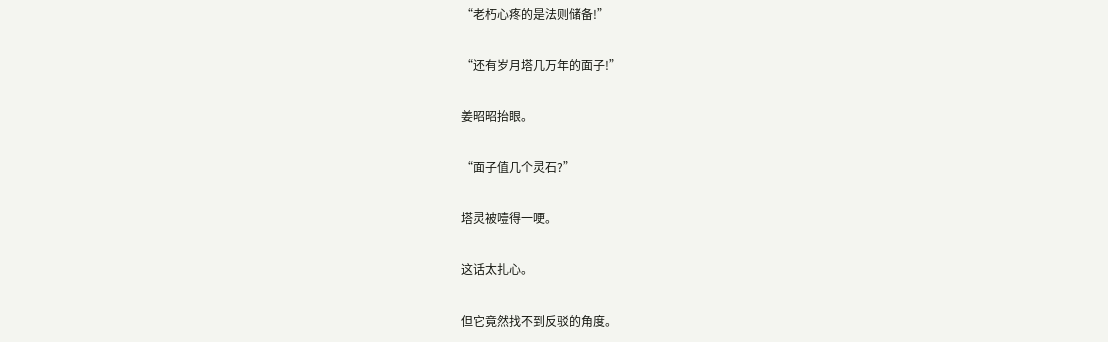“老朽心疼的是法则储备!”

“还有岁月塔几万年的面子!”

姜昭昭抬眼。

“面子值几个灵石?”

塔灵被噎得一哽。

这话太扎心。

但它竟然找不到反驳的角度。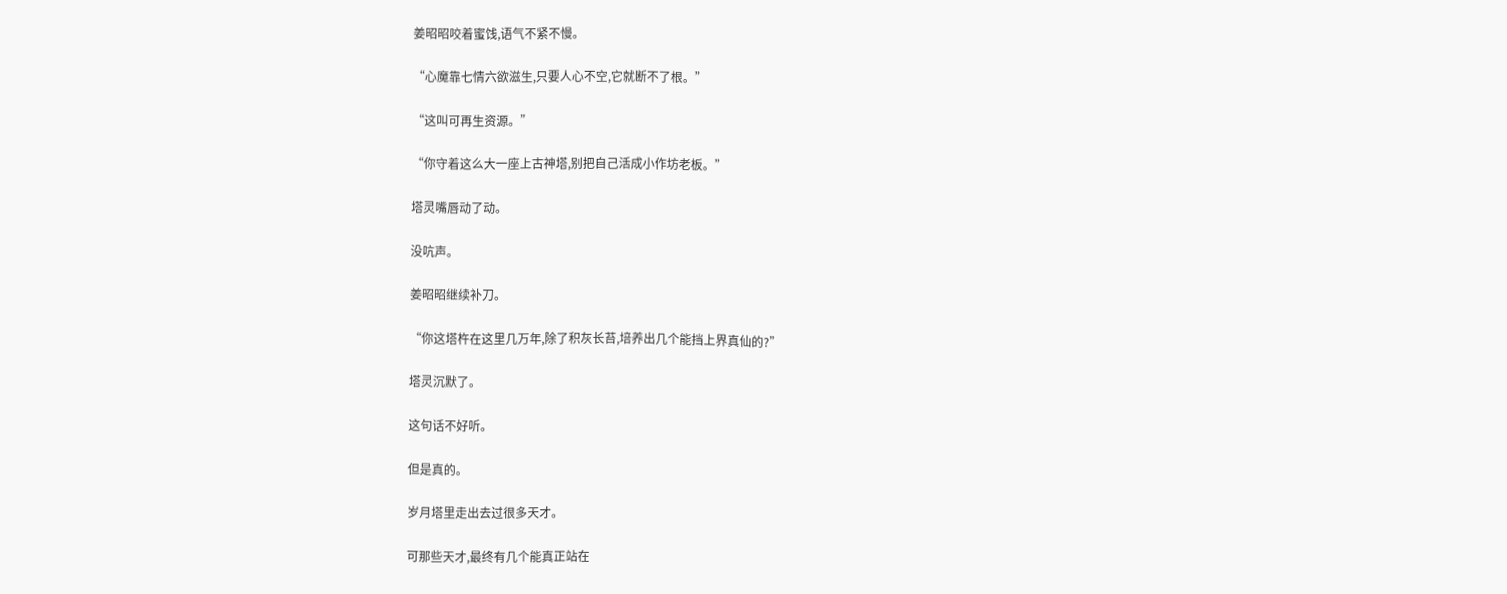姜昭昭咬着蜜饯,语气不紧不慢。

“心魔靠七情六欲滋生,只要人心不空,它就断不了根。”

“这叫可再生资源。”

“你守着这么大一座上古神塔,别把自己活成小作坊老板。”

塔灵嘴唇动了动。

没吭声。

姜昭昭继续补刀。

“你这塔杵在这里几万年,除了积灰长苔,培养出几个能挡上界真仙的?”

塔灵沉默了。

这句话不好听。

但是真的。

岁月塔里走出去过很多天才。

可那些天才,最终有几个能真正站在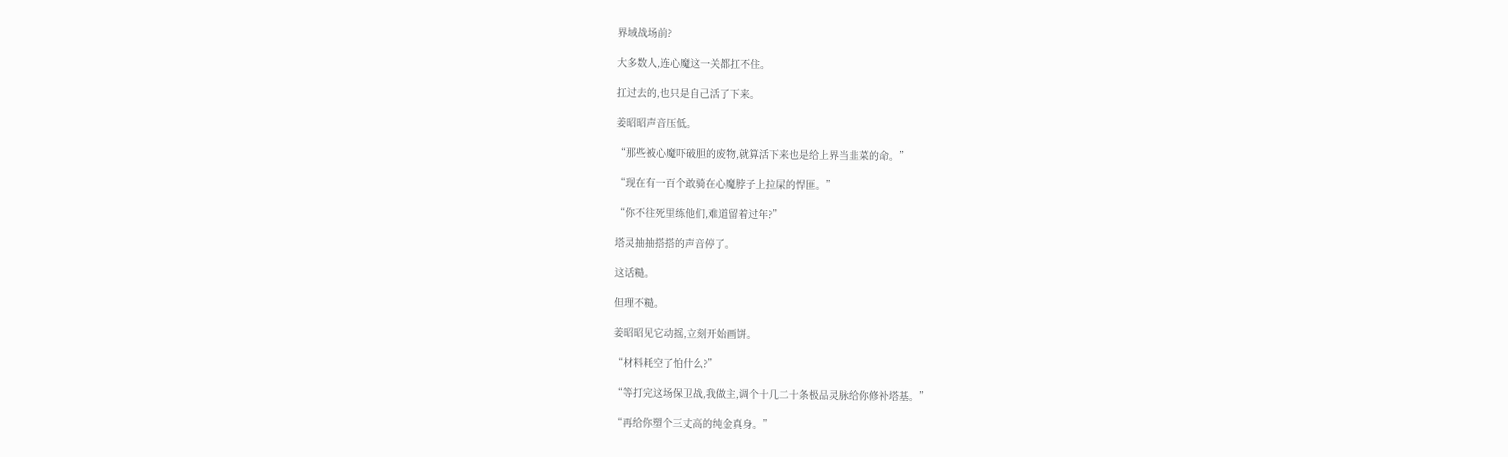界域战场前?

大多数人,连心魔这一关都扛不住。

扛过去的,也只是自己活了下来。

姜昭昭声音压低。

“那些被心魔吓破胆的废物,就算活下来也是给上界当韭菜的命。”

“现在有一百个敢骑在心魔脖子上拉屎的悍匪。”

“你不往死里练他们,难道留着过年?”

塔灵抽抽搭搭的声音停了。

这话糙。

但理不糙。

姜昭昭见它动摇,立刻开始画饼。

“材料耗空了怕什么?”

“等打完这场保卫战,我做主,调个十几二十条极品灵脉给你修补塔基。”

“再给你塑个三丈高的纯金真身。”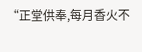“正堂供奉,每月香火不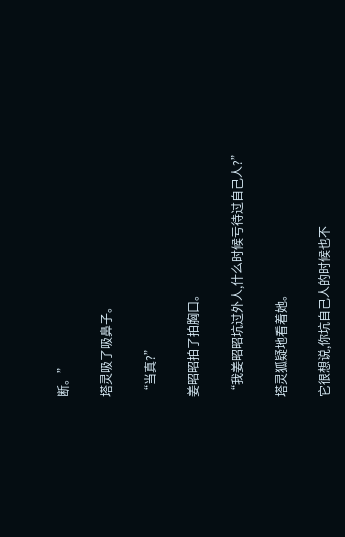断。”

塔灵吸了吸鼻子。

“当真?”

姜昭昭拍了拍胸口。

“我姜昭昭坑过外人,什么时候亏待过自己人?”

塔灵狐疑地看着她。

它很想说,你坑自己人的时候也不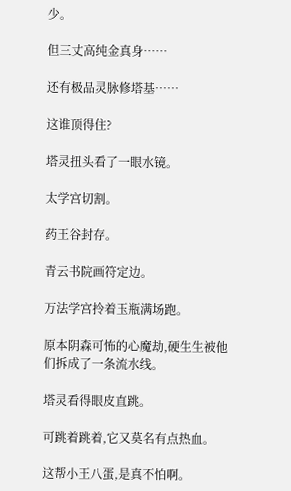少。

但三丈高纯金真身……

还有极品灵脉修塔基……

这谁顶得住?

塔灵扭头看了一眼水镜。

太学宫切割。

药王谷封存。

青云书院画符定边。

万法学宫拎着玉瓶满场跑。

原本阴森可怖的心魔劫,硬生生被他们拆成了一条流水线。

塔灵看得眼皮直跳。

可跳着跳着,它又莫名有点热血。

这帮小王八蛋,是真不怕啊。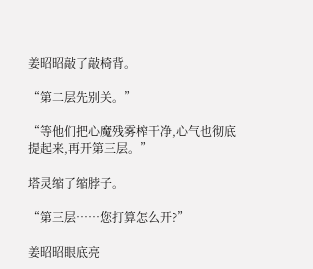姜昭昭敲了敲椅背。

“第二层先别关。”

“等他们把心魔残雾榨干净,心气也彻底提起来,再开第三层。”

塔灵缩了缩脖子。

“第三层……您打算怎么开?”

姜昭昭眼底亮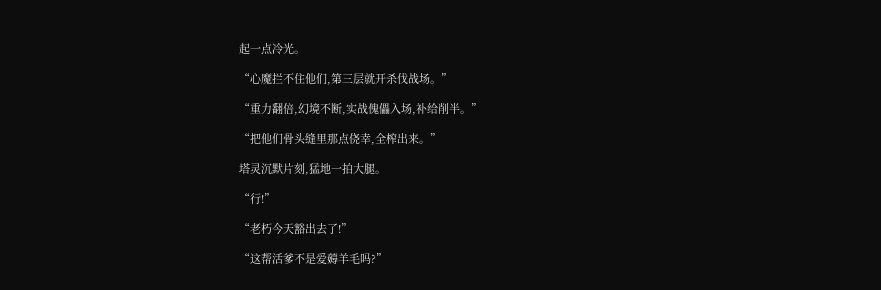起一点冷光。

“心魔拦不住他们,第三层就开杀伐战场。”

“重力翻倍,幻境不断,实战傀儡入场,补给削半。”

“把他们骨头缝里那点侥幸,全榨出来。”

塔灵沉默片刻,猛地一拍大腿。

“行!”

“老朽今天豁出去了!”

“这帮活爹不是爱薅羊毛吗?”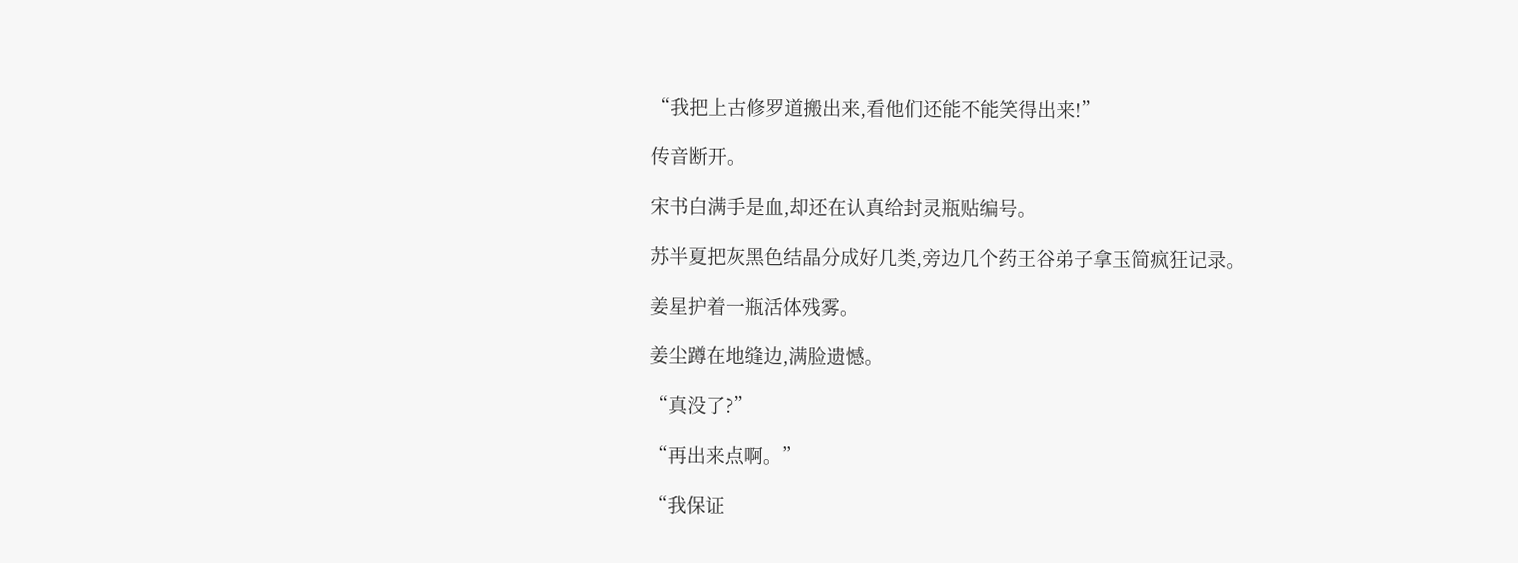“我把上古修罗道搬出来,看他们还能不能笑得出来!”

传音断开。

宋书白满手是血,却还在认真给封灵瓶贴编号。

苏半夏把灰黑色结晶分成好几类,旁边几个药王谷弟子拿玉简疯狂记录。

姜星护着一瓶活体残雾。

姜尘蹲在地缝边,满脸遗憾。

“真没了?”

“再出来点啊。”

“我保证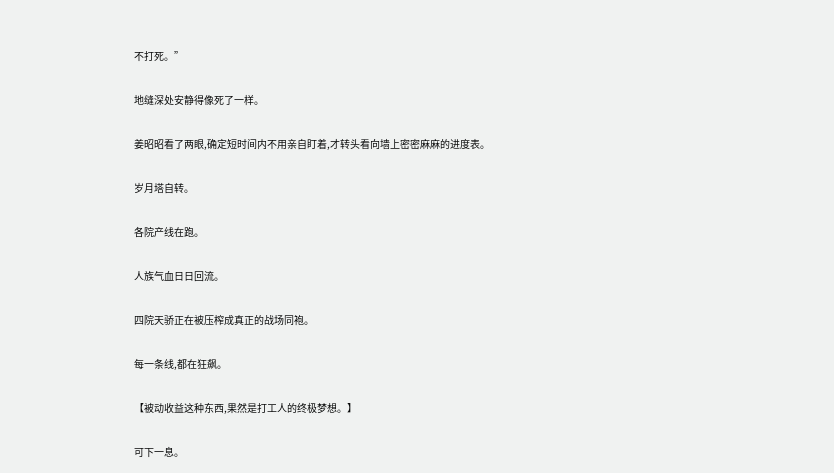不打死。”

地缝深处安静得像死了一样。

姜昭昭看了两眼,确定短时间内不用亲自盯着,才转头看向墙上密密麻麻的进度表。

岁月塔自转。

各院产线在跑。

人族气血日日回流。

四院天骄正在被压榨成真正的战场同袍。

每一条线,都在狂飙。

【被动收益这种东西,果然是打工人的终极梦想。】

可下一息。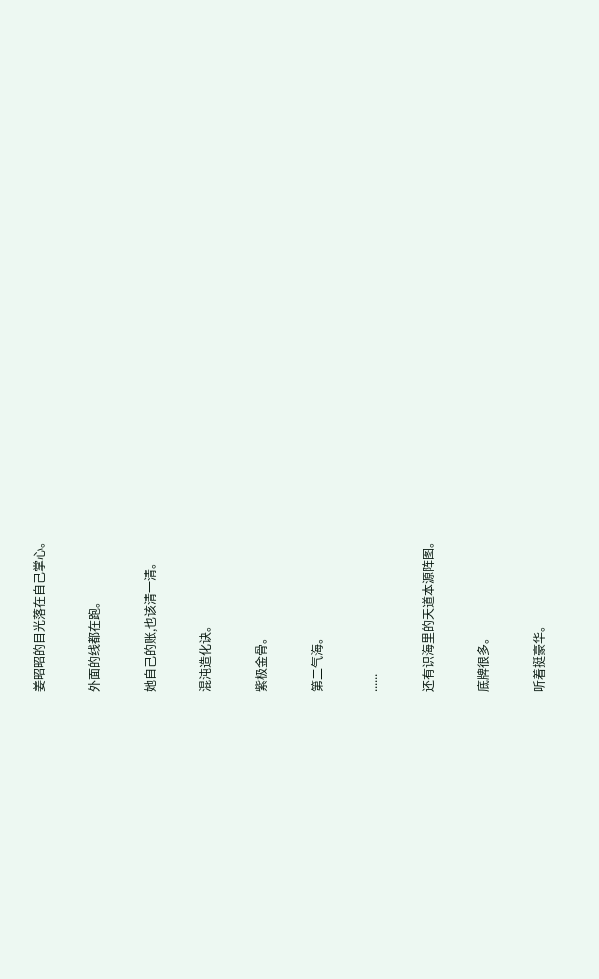姜昭昭的目光落在自己掌心。

外面的线都在跑。

她自己的账,也该清一清。

混沌造化诀。

紫极金骨。

第二气海。

......

还有识海里的天道本源阵图。

底牌很多。

听着挺豪华。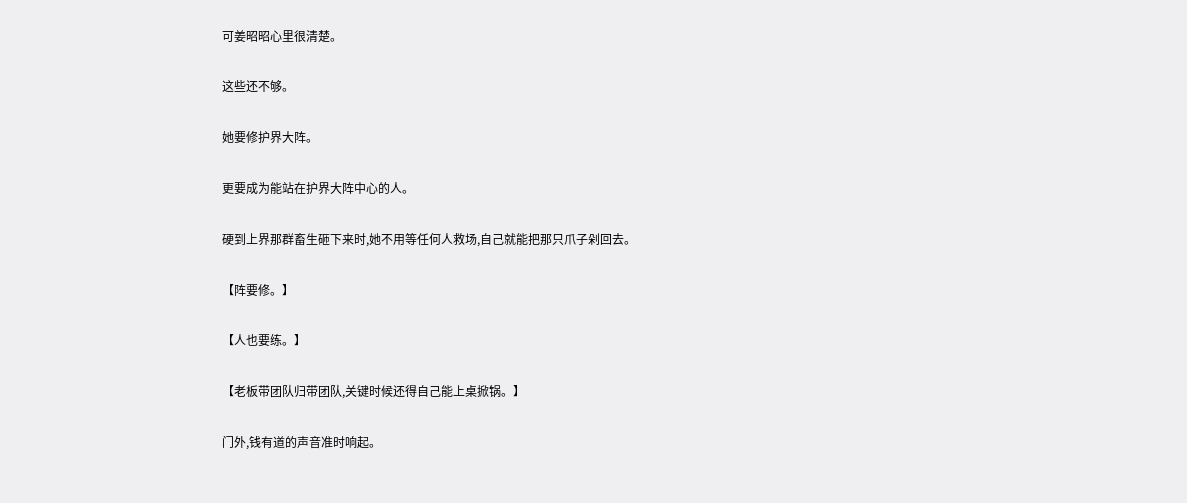可姜昭昭心里很清楚。

这些还不够。

她要修护界大阵。

更要成为能站在护界大阵中心的人。

硬到上界那群畜生砸下来时,她不用等任何人救场,自己就能把那只爪子剁回去。

【阵要修。】

【人也要练。】

【老板带团队归带团队,关键时候还得自己能上桌掀锅。】

门外,钱有道的声音准时响起。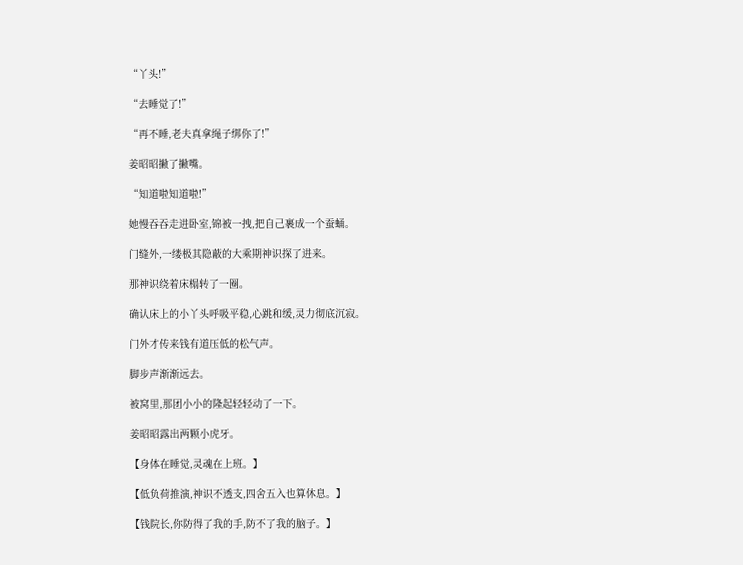“丫头!”

“去睡觉了!”

“再不睡,老夫真拿绳子绑你了!”

姜昭昭撇了撇嘴。

“知道啦知道啦!”

她慢吞吞走进卧室,锦被一拽,把自己裹成一个蚕蛹。

门缝外,一缕极其隐蔽的大乘期神识探了进来。

那神识绕着床榻转了一圈。

确认床上的小丫头呼吸平稳,心跳和缓,灵力彻底沉寂。

门外才传来钱有道压低的松气声。

脚步声渐渐远去。

被窝里,那团小小的隆起轻轻动了一下。

姜昭昭露出两颗小虎牙。

【身体在睡觉,灵魂在上班。】

【低负荷推演,神识不透支,四舍五入也算休息。】

【钱院长,你防得了我的手,防不了我的脑子。】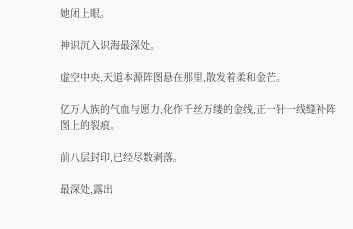她闭上眼。

神识沉入识海最深处。

虚空中央,天道本源阵图悬在那里,散发着柔和金芒。

亿万人族的气血与愿力,化作千丝万缕的金线,正一针一线缝补阵图上的裂痕。

前八层封印,已经尽数剥落。

最深处,露出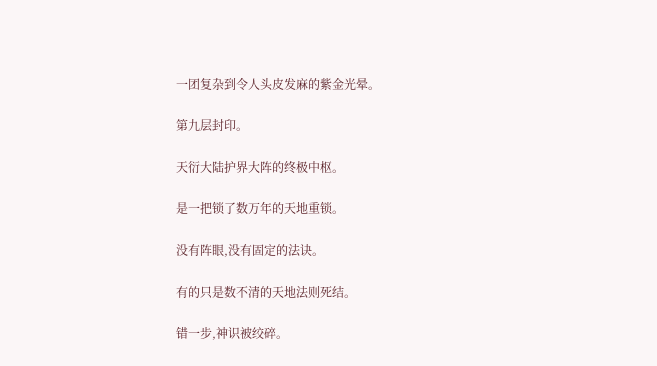一团复杂到令人头皮发麻的紫金光晕。

第九层封印。

天衍大陆护界大阵的终极中枢。

是一把锁了数万年的天地重锁。

没有阵眼,没有固定的法诀。

有的只是数不清的天地法则死结。

错一步,神识被绞碎。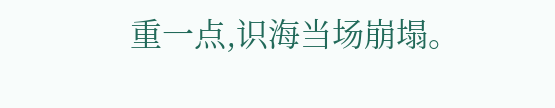重一点,识海当场崩塌。